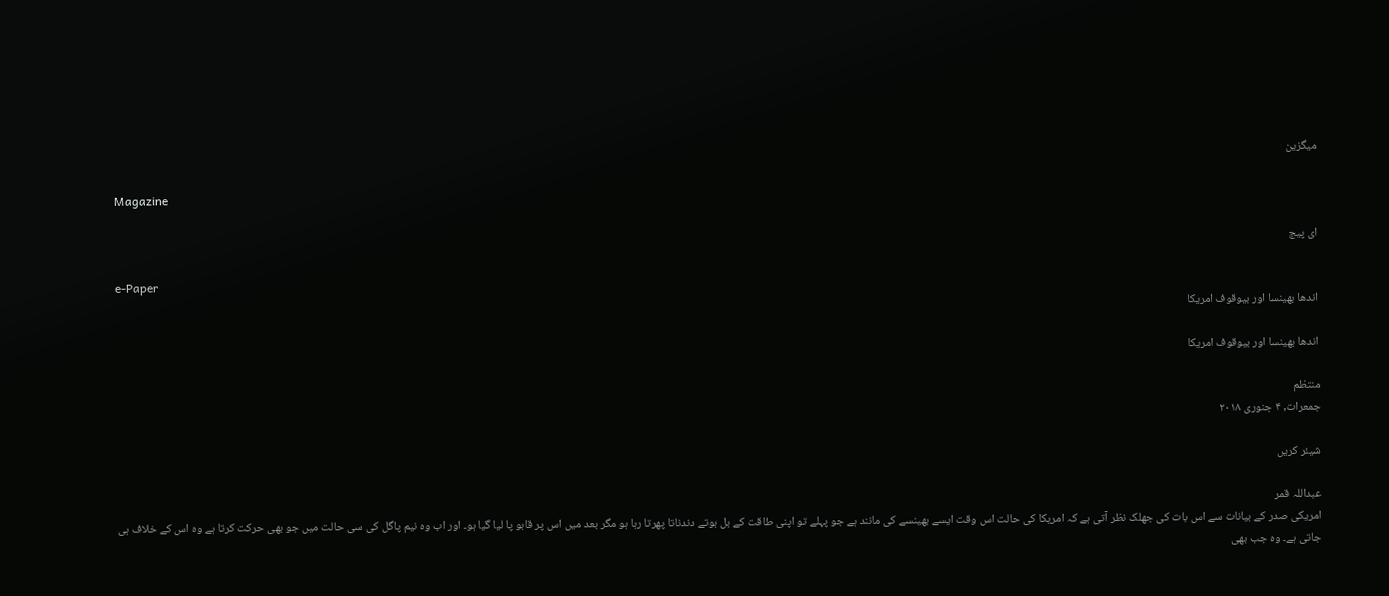میگزین

Magazine

ای پیج

e-Paper
اندھا بھینسا اور بیوقوف امریکا

اندھا بھینسا اور بیوقوف امریکا

منتظم
جمعرات, ۴ جنوری ۲۰۱۸

شیئر کریں

عبداللہ قمر
امریکی صدر کے بیانات سے اس بات کی جھلک نظر آتی ہے کہ امریکا کی حالت اس وقت ایسے بھینسے کی مانند ہے جو پہلے تو اپنی طاقت کے بل بوتے دندناتا پھرتا رہا ہو مگر بعد میں اس پر قابو پا لیا گیا ہو۔ اور اب وہ نیم پاگل کی سی حالت میں جو بھی حرکت کرتا ہے وہ اس کے خلاف ہی جاتی ہے۔ وہ جب بھی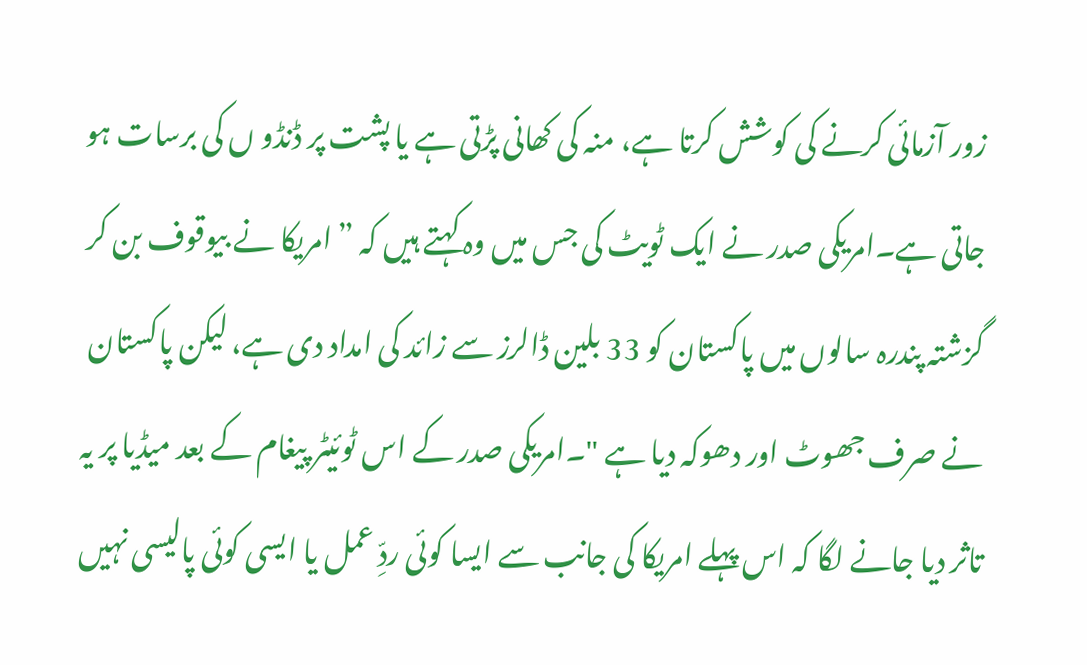زور آزمائی کرنے کی کوشش کرتا ہے، منہ کی کھانی پڑتی ہے یا پشت پر ڈنڈو ں کی برسات ہو جاتی ہے۔امریکی صدر نے ایک ٹویٹ کی جس میں وہ کہتے ہیں کہ ” امریکا نے بیوقوف بن کر گزشتہ پندرہ سالوں میں پاکستان کو 33 بلین ڈالرز سے زائد کی امداد دی ہے، لیکن پاکستان نے صرف جھوٹ اور دھوکہ دیا ہے "۔امریکی صدر کے اس ٹوئیٹر پیغام کے بعد میڈیا پر یہ تاثر دیا جانے لگا کہ اس پہلے امریکا کی جانب سے ایسا کوئی ردِّ عمل یا ایسی کوئی پالیسی نہیں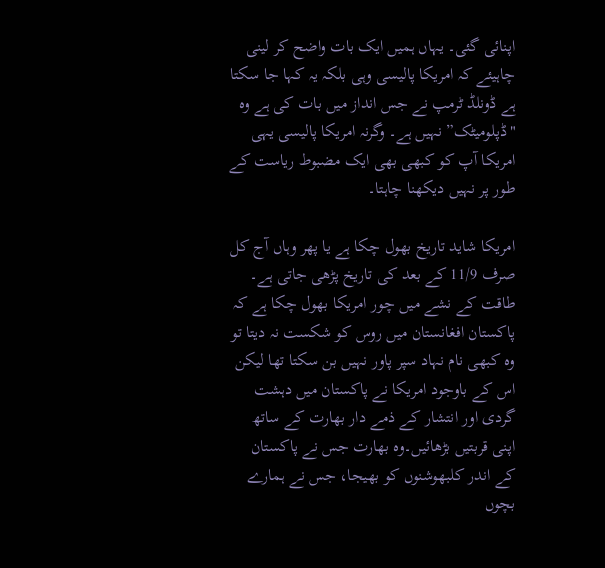اپنائی گئی۔ یہاں ہمیں ایک بات واضح کر لینی چاہیئے کہ امریکا پالیسی وہی بلکہ یہ کہا جا سکتا ہے ڈونلڈ ٹرمپ نے جس انداز میں بات کی ہے وہ "ڈپلومیٹک” نہیں ہے۔ وگرنہ امریکا پالیسی یہی امریکا آپ کو کبھی بھی ایک مضبوط ریاست کے طور پر نہیں دیکھنا چاہتا۔

امریکا شاید تاریخ بھول چکا ہے یا پھر وہاں آج کل صرف 11/9 کے بعد کی تاریخ پڑھی جاتی ہے۔ طاقت کے نشے میں چور امریکا بھول چکا ہے کہ پاکستان افغانستان میں روس کو شکست نہ دیتا تو وہ کبھی نام نہاد سپر پاور نہیں بن سکتا تھا لیکن اس کے باوجود امریکا نے پاکستان میں دہشت گردی اور انتشار کے ذمے دار بھارت کے ساتھ اپنی قربتیں بڑھائیں۔وہ بھارت جس نے پاکستان کے اندر کلبھوشنوں کو بھیجا، جس نے ہمارے بچوں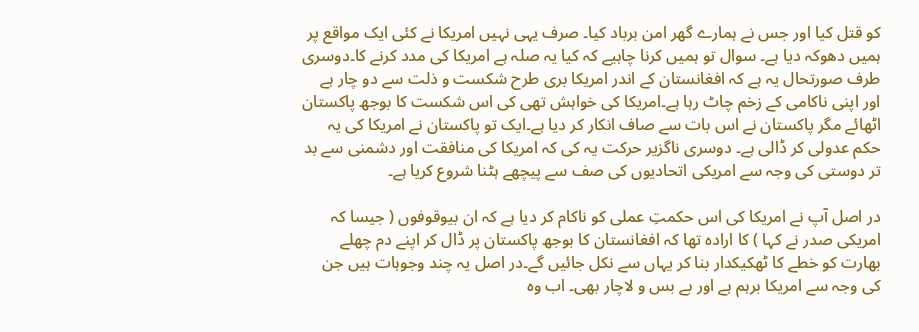کو قتل کیا اور جس نے ہمارے گھر امن برباد کیا۔ صرف یہی نہیں امریکا نے کئی ایک مواقع پر ہمیں دھوکہ دیا ہے۔ سوال تو ہمیں کرنا چاہیے کہ کیا یہ صلہ ہے امریکا کی مدد کرنے کا۔دوسری طرف صورتحال یہ ہے کہ افغانستان کے اندر امریکا بری طرح شکست و ذلت سے دو چار ہے اور اپنی ناکامی کے زخم چاٹ رہا ہے۔امریکا کی خواہش تھی کی اس شکست کا بوجھ پاکستان اٹھائے مگر پاکستان نے اس بات سے صاف انکار کر دیا ہے۔ایک تو پاکستان نے امریکا کی یہ حکم عدولی کر ڈالی ہے۔ دوسری ناگزیر حرکت یہ کی کہ امریکا کی منافقت اور دشمنی سے بد تر دوستی کی وجہ سے امریکی اتحادیوں کی صف سے پیچھے ہٹنا شروع کریا ہے۔

در اصل آپ نے امریکا کی اس حکمتِ عملی کو ناکام کر دیا ہے کہ ان بیوقوفوں ( جیسا کہ امریکی صدر نے کہا ) کا ارادہ تھا کہ افغانستان کا بوجھ پاکستان پر ڈال کر اپنے دم چھلے بھارت کو خطے کا ٹھکیکدار بنا کر یہاں سے نکل جائیں گے۔در اصل یہ چند وجوہات ہیں جن کی وجہ سے امریکا برہم ہے اور بے بس و لاچار بھی۔ اب وہ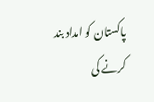پاکستان کو امداد بند کرنے کی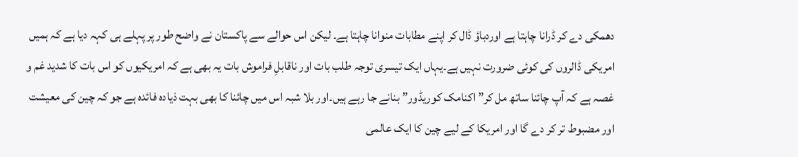دھمکی دے کر ڈرانا چاہتا ہے اوردباؤ ڈال کر اپنے مطابات منوانا چاہتا ہے۔ لیکن اس حوالے سے پاکستان نے واضح طور پر پہلے ہی کہہ دیا ہے کہ ہمیں امریکی ڈالروں کی کوئی ضرورت نہیں ہے۔یہاں ایک تیسری توجہ طلب بات اور ناقابلِ فراموش بات یہ بھی ہے کہ امریکیوں کو اس بات کا شدید غم و غصہ ہے کہ آپ چائنا ساتھ مل کر” اکنامک کوریڈور” بنانے جا رہے ہیں۔اور بلا شبہ اس میں چائنا کا بھی بہت ذیادہ فائدہ ہے جو کہ چین کی معیشت اور مضبوط تر کر دے گا اور امریکا کے لیے چین کا ایک عالمی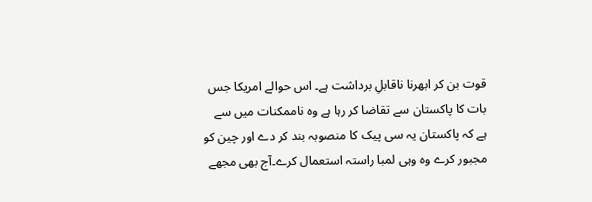قوت بن کر ابھرنا ناقابلِ برداشت ہے۔ اس حوالے امریکا جس بات کا پاکستان سے تقاضا کر رہا ہے وہ ناممکنات میں سے ہے کہ پاکستان یہ سی پیک کا منصوبہ بند کر دے اور چین کو مجبور کرے وہ وہی لمبا راستہ استعمال کرے۔آج بھی مجھے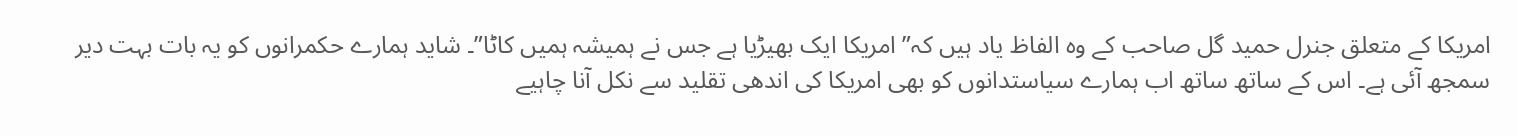امریکا کے متعلق جنرل حمید گل صاحب کے وہ الفاظ یاد ہیں کہ”امریکا ایک بھیڑیا ہے جس نے ہمیشہ ہمیں کاٹا”۔ شاید ہمارے حکمرانوں کو یہ بات بہت دیر سمجھ آئی ہے۔ اس کے ساتھ ساتھ اب ہمارے سیاستدانوں کو بھی امریکا کی اندھی تقلید سے نکل آنا چاہیے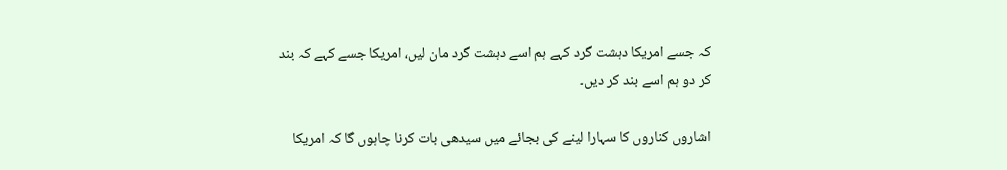کہ جسے امریکا دہشت گرد کہے ہم اسے دہشت گرد مان لیں، امریکا جسے کہے کہ بند کر دو ہم اسے بند کر دیں۔

اشاروں کناروں کا سہارا لینے کی بجائے میں سیدھی بات کرنا چاہوں گا کہ امریکا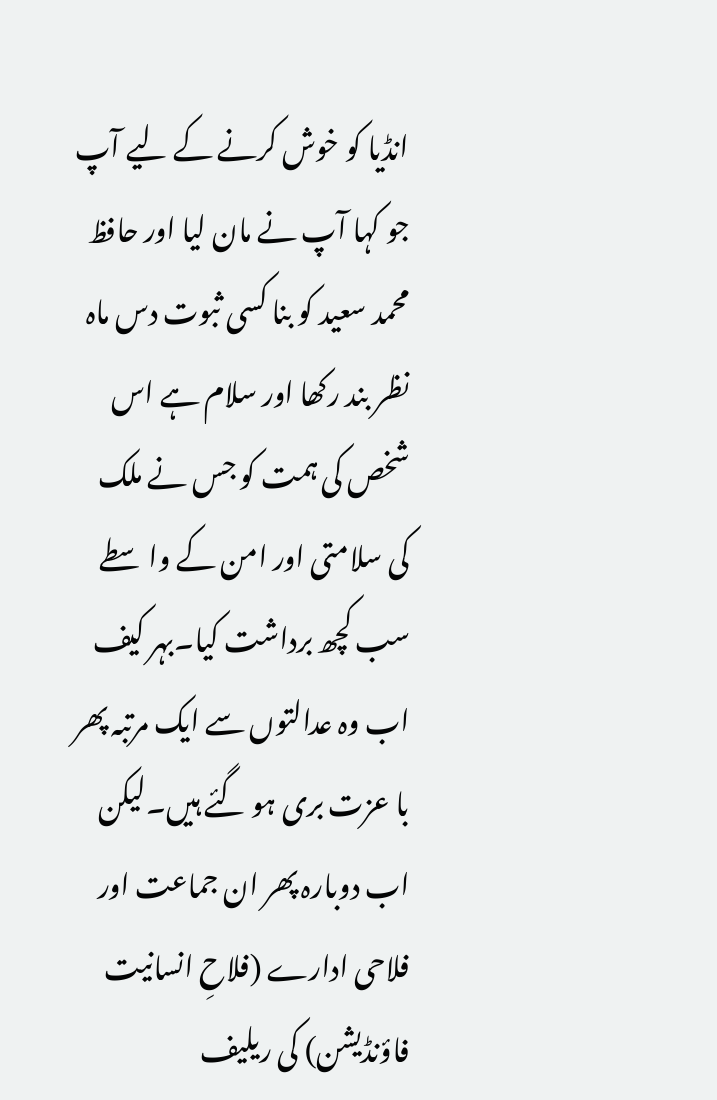انڈیا کو خوش کرنے کے لیے آپ جو کہا آپ نے مان لیا اور حافظ محمد سعید کو بنا کسی ثبوت دس ماہ نظر بند رکھا اور سلام ہے اس شخص کی ہمت کو جس نے ملک کی سلامتی اور امن کے واسطے سب کچھ برداشت کیا۔بہر کیف اب وہ عدالتوں سے ایک مرتبہ پھر با عزت بری ہو گئے ہیں۔لیکن اب دوبارہ پھر ان جماعت اور فلاحی ادارے (فلاحِ انسانیت فاؤنڈیشن) کی ریلیف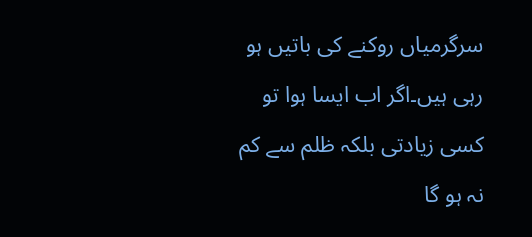سرگرمیاں روکنے کی باتیں ہو رہی ہیں۔اگر اب ایسا ہوا تو کسی زیادتی بلکہ ظلم سے کم نہ ہو گا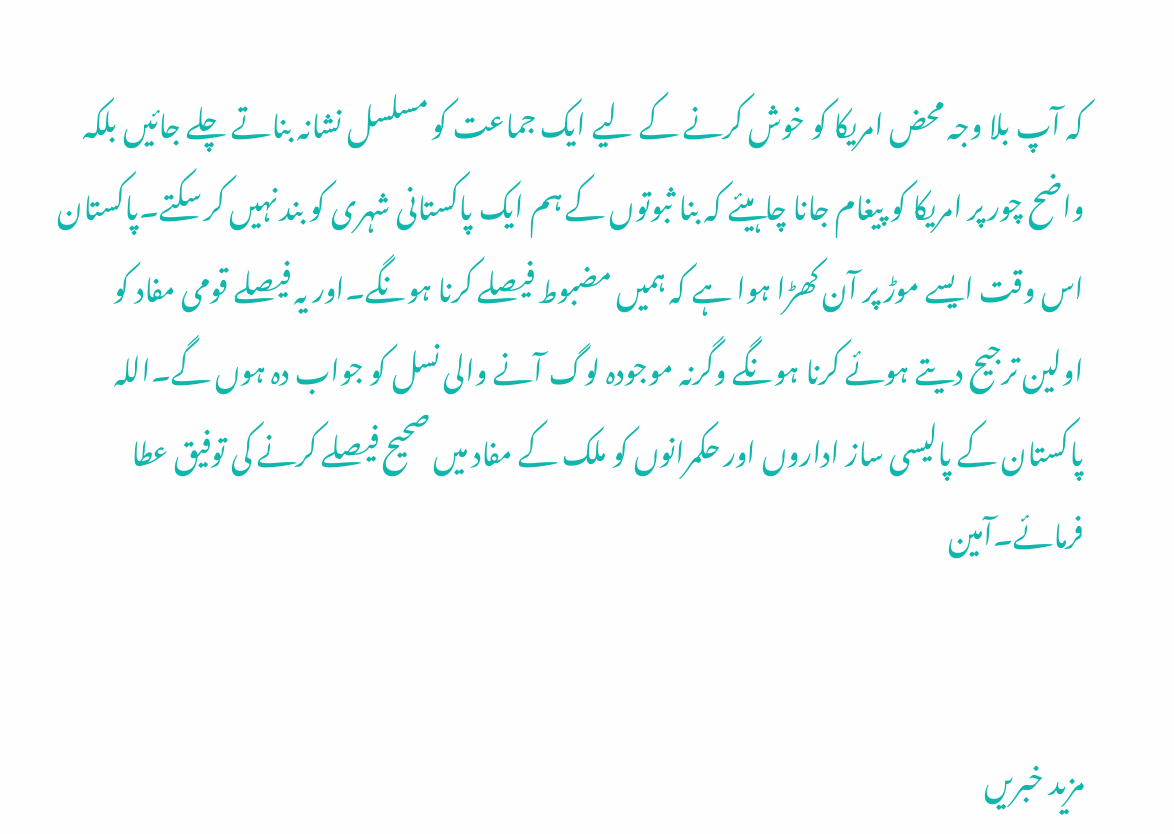کہ آپ بلا وجہ محض امریکا کو خوش کرنے کے لیے ایک جماعت کو مسلسل نشانہ بناتے چلے جائیں بلکہ واضح چور پر امریکا کو پیغام جانا چاہیئے کہ بنا ثبوتوں کے ہم ایک پاکستانی شہری کو بند نہیں کر سکتے۔پاکستان اس وقت ایسے موڑ پر آن کھڑا ہوا ہے کہ ہمیں مضبوط فیصلے کرنا ہونگے۔اور یہ فیصلے قومی مفاد کو اولین ترجیح دیتے ہوئے کرنا ہونگے وگرنہ موجودہ لوگ آنے والی نسل کو جواب دہ ہوں گے۔اللہ پاکستان کے پالیسی ساز اداروں اور حکمرانوں کو ملک کے مفاد میں صحیح فیصلے کرنے کی توفیق عطا فرمائے۔آمین


مزید خبریں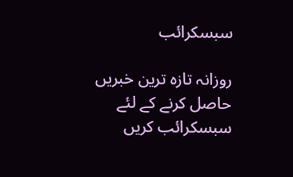سبسکرائب

روزانہ تازہ ترین خبریں حاصل کرنے کے لئے سبسکرائب کریں